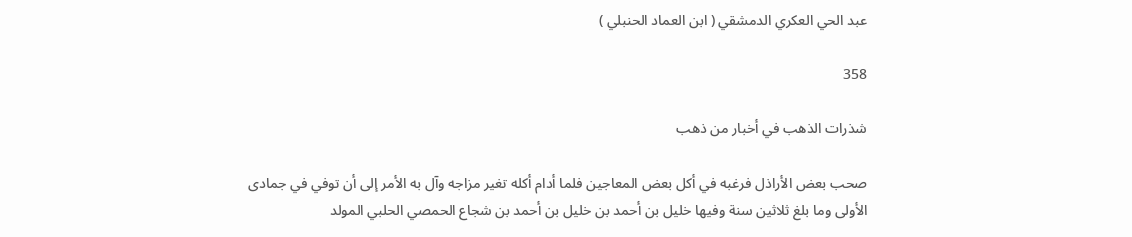عبد الحي العكري الدمشقي ( ابن العماد الحنبلي )

358

شذرات الذهب في أخبار من ذهب

صحب بعض الأراذل فرغبه في أكل بعض المعاجين فلما أدام أكله تغير مزاجه وآل به الأمر إلى أن توفي في جمادى الأولى وما بلغ ثلاثين سنة وفيها خليل بن أحمد بن خليل بن أحمد بن شجاع الحمصي الحلبي المولد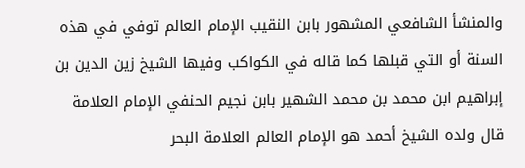والمنشأ الشافعي المشهور بابن النقيب الإمام العالم توفي في هذه السنة أو التي قبلها كما قاله في الكواكب وفيها الشيخ زين الدين بن إبراهيم ابن محمد بن محمد الشهير بابن نجيم الحنفي الإمام العلامة قال ولده الشيخ أحمد هو الإمام العالم العلامة البحر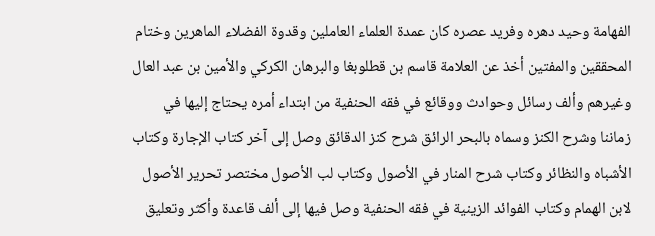الفهامة وحيد دهره وفريد عصره كان عمدة العلماء العاملين وقدوة الفضلاء الماهرين وختام المحققين والمفتين أخذ عن العلامة قاسم بن قطلوبغا والبرهان الكركي والأمين بن عبد العال وغيرهم وألف رسائل وحوادث ووقائع في فقه الحنفية من ابتداء أمره يحتاج إليها في زماننا وشرح الكنز وسماه بالبحر الرائق شرح كنز الدقائق وصل إلى آخر كتاب الإجارة وكتاب الأشباه والنظائر وكتاب شرح المنار في الأصول وكتاب لب الأصول مختصر تحرير الأصول لابن الهمام وكتاب الفوائد الزينية في فقه الحنفية وصل فيها إلى ألف قاعدة وأكثر وتعليق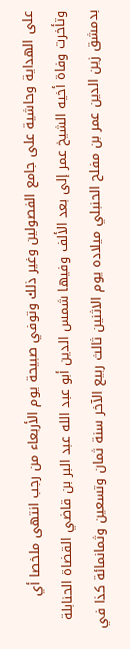على الهداية وحاشية على جامع الفصولين وغير ذلك وتوفي صبيحة يوم الأربعاء من رجب انتهى ملخصا أي وتأخرت وفاة أخيه الشيخ عمر إلى بعد الألف وفيها شمس الدين أبو عبد الله عبد البر بن قاضي القضاة الحنابلة بدمشق زين الدين عمر بن مفلح الحنبلي ميلاده يوم الاثنين ثالث ربيع الآخر سنة ثمان وتسعين وثمانمائة كذا في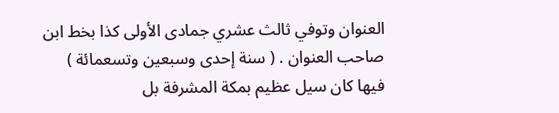العنوان وتوفي ثالث عشري جمادى الأولى كذا بخط ابن صاحب العنوان . ( سنة إحدى وسبعين وتسعمائة ) فيها كان سيل عظيم بمكة المشرفة بل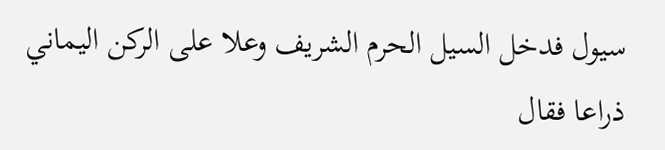سيول فدخل السيل الحرم الشريف وعلا على الركن اليماني ذراعا فقال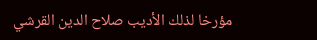مؤرخا لذلك الأديب صلاح الدين القرشي